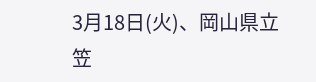3月18日(火)、岡山県立笠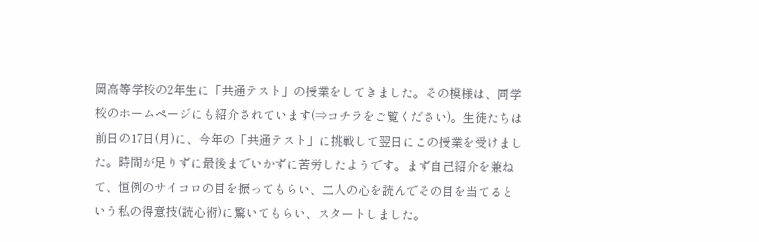岡高等学校の2年生に「共通テスト」の授業をしてきました。その模様は、同学校のホームページにも紹介されています(⇒コチラをご覧ください)。生徒たちは前日の17日(月)に、今年の「共通テスト」に挑戦して翌日にこの授業を受けました。時間が足りずに最後までいかずに苦労したようです。まず自己紹介を兼ねて、恒例のサイコロの目を振ってもらい、二人の心を読んでその目を当てるという私の得意技(読心術)に驚いてもらい、スタートしました。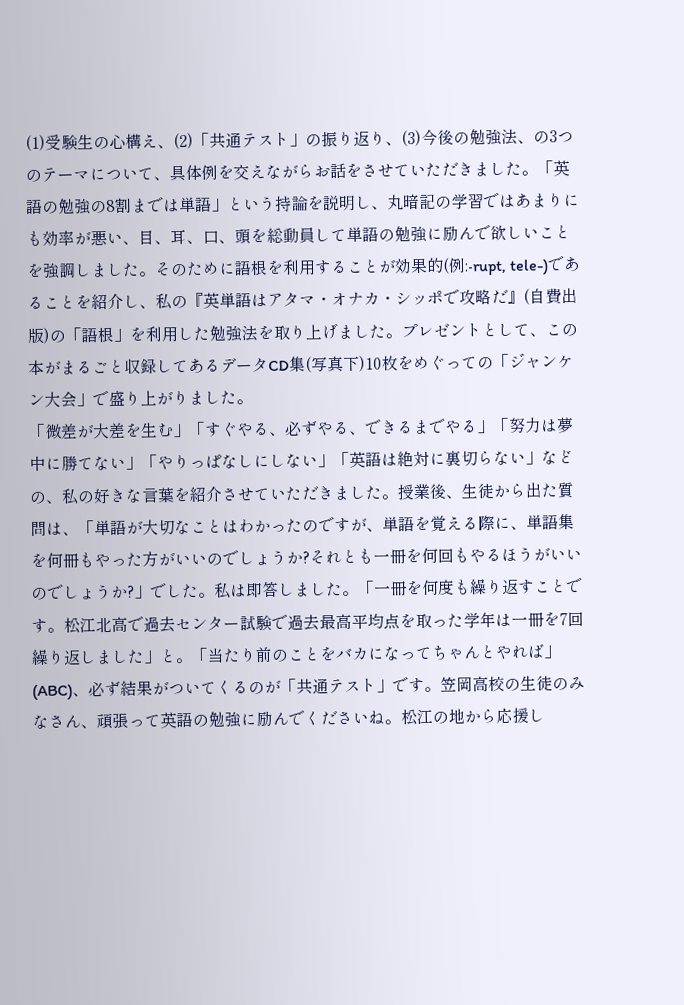(1)受験生の心構え、(2)「共通テスト」の振り返り、(3)今後の勉強法、の3つのテーマについて、具体例を交えながらお話をさせていただきました。「英語の勉強の8割までは単語」という持論を説明し、丸暗記の学習ではあまりにも効率が悪い、目、耳、口、頭を総動員して単語の勉強に励んで欲しいことを強調しました。そのために語根を利用することが効果的(例:-rupt, tele-)であることを紹介し、私の『英単語はアタマ・オナカ・シッポで攻略だ』(自費出版)の「語根」を利用した勉強法を取り上げました。プレゼントとして、この本がまるごと収録してあるデータCD集(写真下)10枚をめぐっての「ジャンケン大会」で盛り上がりました。
「微差が大差を生む」「すぐやる、必ずやる、できるまでやる」「努力は夢中に勝てない」「やりっぱなしにしない」「英語は絶対に裏切らない」などの、私の好きな言葉を紹介させていただきました。授業後、生徒から出た質問は、「単語が大切なことはわかったのですが、単語を覚える際に、単語集を何冊もやった方がいいのでしょうか?それとも一冊を何回もやるほうがいいのでしょうか?」でした。私は即答しました。「一冊を何度も繰り返すことです。松江北高で過去センター試験で過去最高平均点を取った学年は一冊を7回繰り返しました」と。「当たり前のことをバカになってちゃんとやれば」(ABC)、必ず結果がついてくるのが「共通テスト」です。笠岡高校の生徒のみなさん、頑張って英語の勉強に励んでくださいね。松江の地から応援し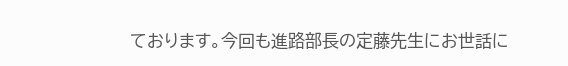ております。今回も進路部長の定藤先生にお世話に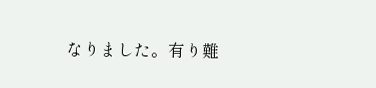なりました。有り難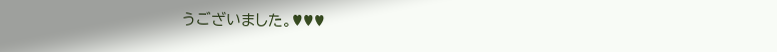うございました。♥♥♥